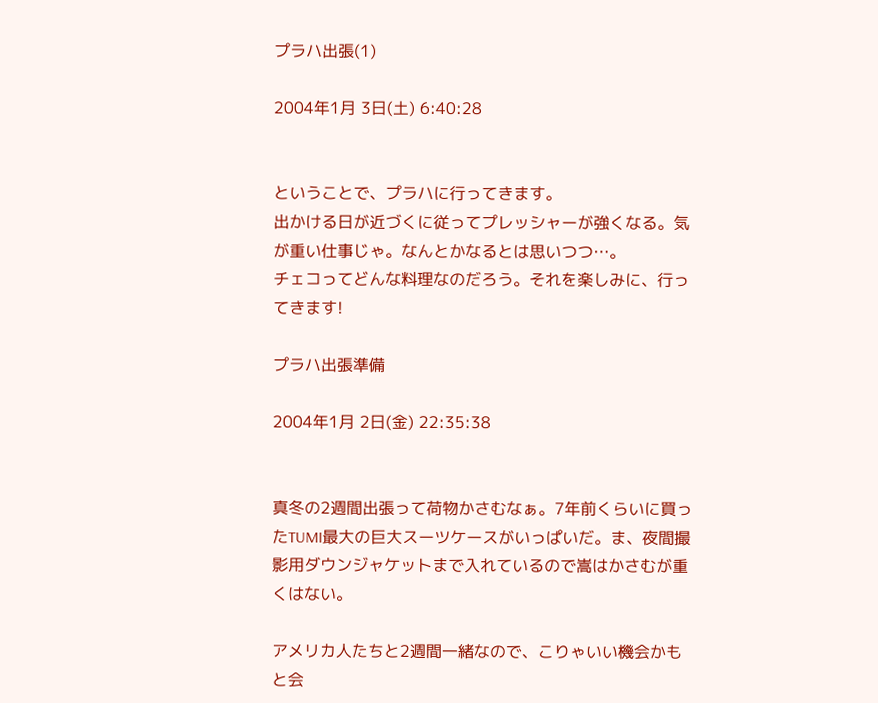プラハ出張(1)

2004年1月 3日(土) 6:40:28


ということで、プラハに行ってきます。
出かける日が近づくに従ってプレッシャーが強くなる。気が重い仕事じゃ。なんとかなるとは思いつつ…。
チェコってどんな料理なのだろう。それを楽しみに、行ってきます!

プラハ出張準備

2004年1月 2日(金) 22:35:38


真冬の2週間出張って荷物かさむなぁ。7年前くらいに買ったTUMI最大の巨大スーツケースがいっぱいだ。ま、夜間撮影用ダウンジャケットまで入れているので嵩はかさむが重くはない。

アメリカ人たちと2週間一緒なので、こりゃいい機会かもと会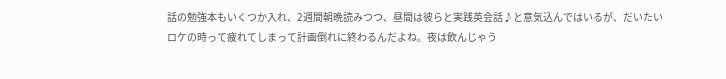話の勉強本もいくつか入れ、2週間朝晩読みつつ、昼間は彼らと実践英会話♪と意気込んではいるが、だいたいロケの時って疲れてしまって計画倒れに終わるんだよね。夜は飲んじゃう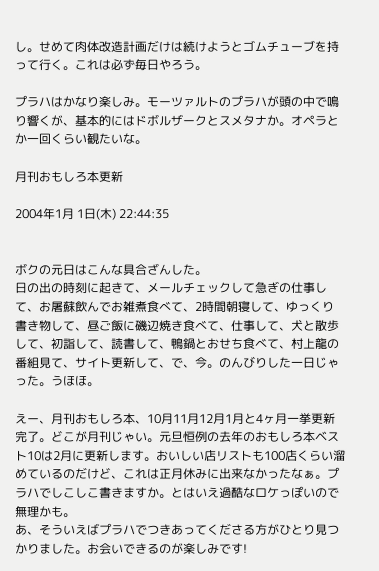し。せめて肉体改造計画だけは続けようとゴムチューブを持って行く。これは必ず毎日やろう。

プラハはかなり楽しみ。モーツァルトのプラハが頭の中で鳴り響くが、基本的にはドボルザークとスメタナか。オペラとか一回くらい観たいな。

月刊おもしろ本更新

2004年1月 1日(木) 22:44:35


ボクの元日はこんな具合ざんした。
日の出の時刻に起きて、メールチェックして急ぎの仕事して、お屠蘇飲んでお雑煮食べて、2時間朝寝して、ゆっくり書き物して、昼ご飯に磯辺焼き食べて、仕事して、犬と散歩して、初詣して、読書して、鴨鍋とおせち食べて、村上龍の番組見て、サイト更新して、で、今。のんびりした一日じゃった。うほほ。

えー、月刊おもしろ本、10月11月12月1月と4ヶ月一挙更新完了。どこが月刊じゃい。元旦恒例の去年のおもしろ本ベスト10は2月に更新します。おいしい店リストも100店くらい溜めているのだけど、これは正月休みに出来なかったなぁ。プラハでしこしこ書きますか。とはいえ過酷なロケっぽいので無理かも。
あ、そういえばプラハでつきあってくださる方がひとり見つかりました。お会いできるのが楽しみです!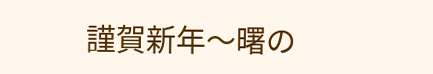謹賀新年〜曙の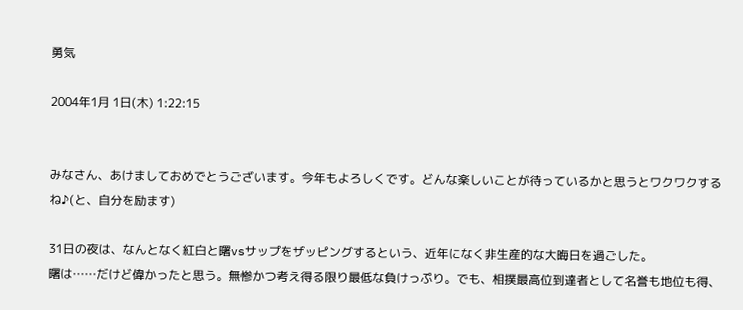勇気

2004年1月 1日(木) 1:22:15


みなさん、あけましておめでとうございます。今年もよろしくです。どんな楽しいことが待っているかと思うとワクワクするね♪(と、自分を励ます)

31日の夜は、なんとなく紅白と曙vsサップをザッピングするという、近年になく非生産的な大晦日を過ごした。
曙は……だけど偉かったと思う。無惨かつ考え得る限り最低な負けっぷり。でも、相撲最高位到達者として名誉も地位も得、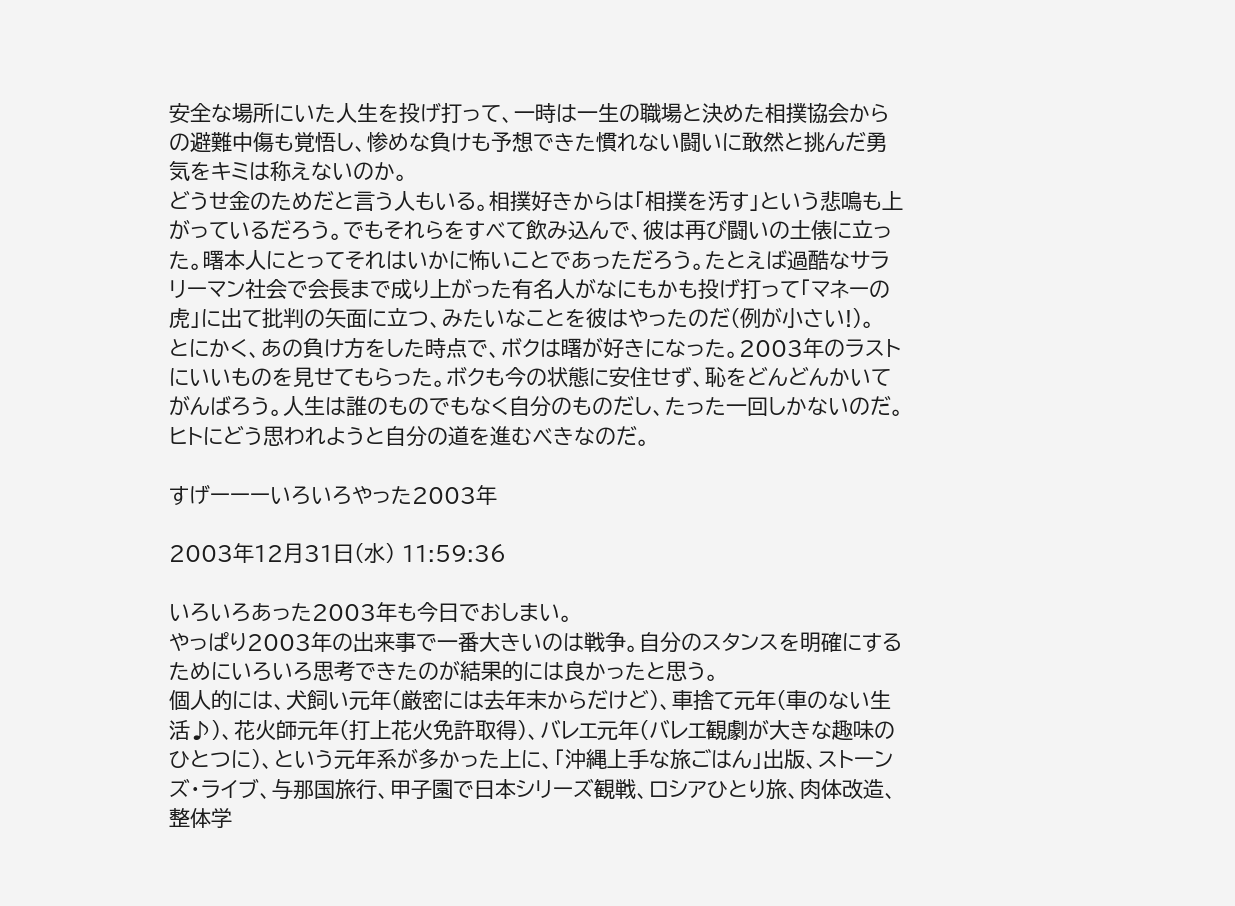安全な場所にいた人生を投げ打って、一時は一生の職場と決めた相撲協会からの避難中傷も覚悟し、惨めな負けも予想できた慣れない闘いに敢然と挑んだ勇気をキミは称えないのか。
どうせ金のためだと言う人もいる。相撲好きからは「相撲を汚す」という悲鳴も上がっているだろう。でもそれらをすべて飲み込んで、彼は再び闘いの土俵に立った。曙本人にとってそれはいかに怖いことであっただろう。たとえば過酷なサラリーマン社会で会長まで成り上がった有名人がなにもかも投げ打って「マネーの虎」に出て批判の矢面に立つ、みたいなことを彼はやったのだ(例が小さい!)。
とにかく、あの負け方をした時点で、ボクは曙が好きになった。2003年のラストにいいものを見せてもらった。ボクも今の状態に安住せず、恥をどんどんかいてがんばろう。人生は誰のものでもなく自分のものだし、たった一回しかないのだ。ヒトにどう思われようと自分の道を進むべきなのだ。

すげーーーいろいろやった2003年

2003年12月31日(水) 11:59:36

いろいろあった2003年も今日でおしまい。
やっぱり2003年の出来事で一番大きいのは戦争。自分のスタンスを明確にするためにいろいろ思考できたのが結果的には良かったと思う。
個人的には、犬飼い元年(厳密には去年末からだけど)、車捨て元年(車のない生活♪)、花火師元年(打上花火免許取得)、バレエ元年(バレエ観劇が大きな趣味のひとつに)、という元年系が多かった上に、「沖縄上手な旅ごはん」出版、ストーンズ・ライブ、与那国旅行、甲子園で日本シリーズ観戦、ロシアひとり旅、肉体改造、整体学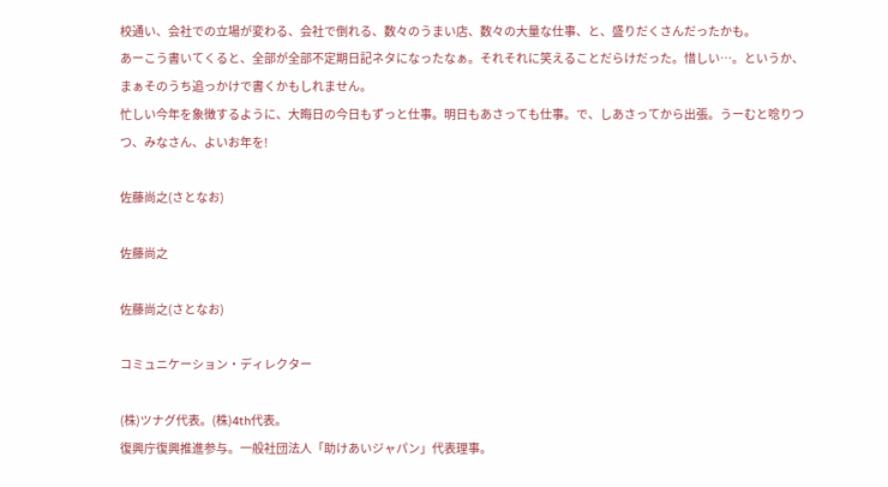校通い、会社での立場が変わる、会社で倒れる、数々のうまい店、数々の大量な仕事、と、盛りだくさんだったかも。
あーこう書いてくると、全部が全部不定期日記ネタになったなぁ。それそれに笑えることだらけだった。惜しい…。というか、まぁそのうち追っかけで書くかもしれません。
忙しい今年を象徴するように、大晦日の今日もずっと仕事。明日もあさっても仕事。で、しあさってから出張。うーむと唸りつつ、みなさん、よいお年を!

佐藤尚之(さとなお)

佐藤尚之

佐藤尚之(さとなお)

コミュニケーション・ディレクター

(株)ツナグ代表。(株)4th代表。
復興庁復興推進参与。一般社団法人「助けあいジャパン」代表理事。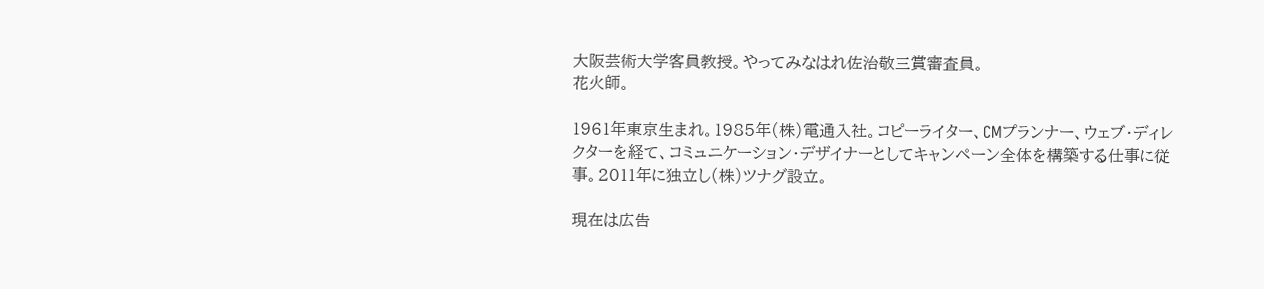大阪芸術大学客員教授。やってみなはれ佐治敬三賞審査員。
花火師。

1961年東京生まれ。1985年(株)電通入社。コピーライター、CMプランナー、ウェブ・ディレクターを経て、コミュニケーション・デザイナーとしてキャンペーン全体を構築する仕事に従事。2011年に独立し(株)ツナグ設立。

現在は広告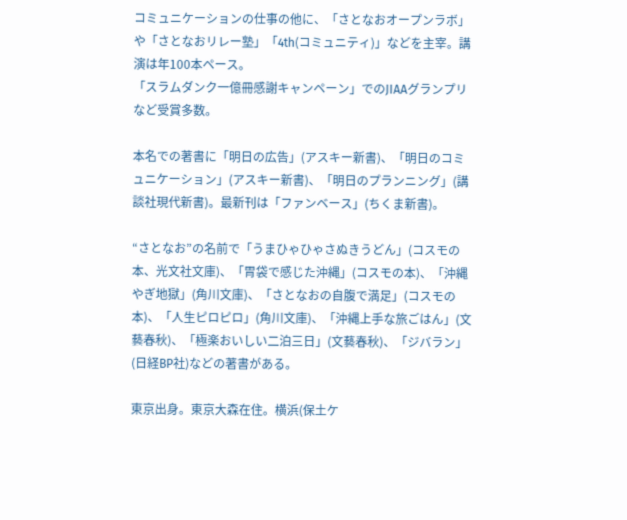コミュニケーションの仕事の他に、「さとなおオープンラボ」や「さとなおリレー塾」「4th(コミュニティ)」などを主宰。講演は年100本ペース。
「スラムダンク一億冊感謝キャンペーン」でのJIAAグランプリなど受賞多数。

本名での著書に「明日の広告」(アスキー新書)、「明日のコミュニケーション」(アスキー新書)、「明日のプランニング」(講談社現代新書)。最新刊は「ファンベース」(ちくま新書)。

“さとなお”の名前で「うまひゃひゃさぬきうどん」(コスモの本、光文社文庫)、「胃袋で感じた沖縄」(コスモの本)、「沖縄やぎ地獄」(角川文庫)、「さとなおの自腹で満足」(コスモの本)、「人生ピロピロ」(角川文庫)、「沖縄上手な旅ごはん」(文藝春秋)、「極楽おいしい二泊三日」(文藝春秋)、「ジバラン」(日経BP社)などの著書がある。

東京出身。東京大森在住。横浜(保土ケ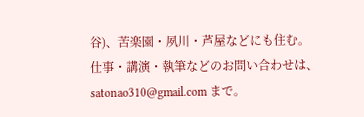谷)、苦楽園・夙川・芦屋などにも住む。
仕事・講演・執筆などのお問い合わせは、satonao310@gmail.com まで。